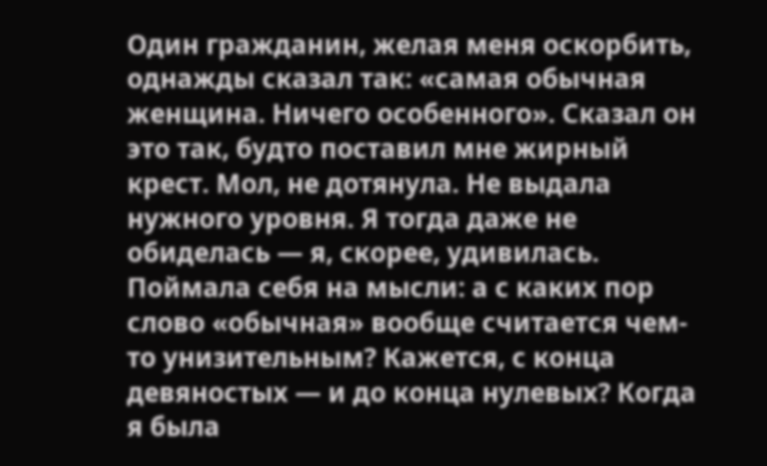Один гражданин, желая меня оскорбить, однажды сказал так: «самая обычная женщина. Ничего особенного». Сказал он это так, будто поставил мне жирный крест. Мол, не дотянула. Не выдала нужного уровня. Я тогда даже не обиделась — я, скорее, удивилась. Поймала себя на мысли: а с каких пор слово «обычная» вообще считается чем-то унизительным? Кажется, с конца девяностых — и до конца нулевых? Когда я была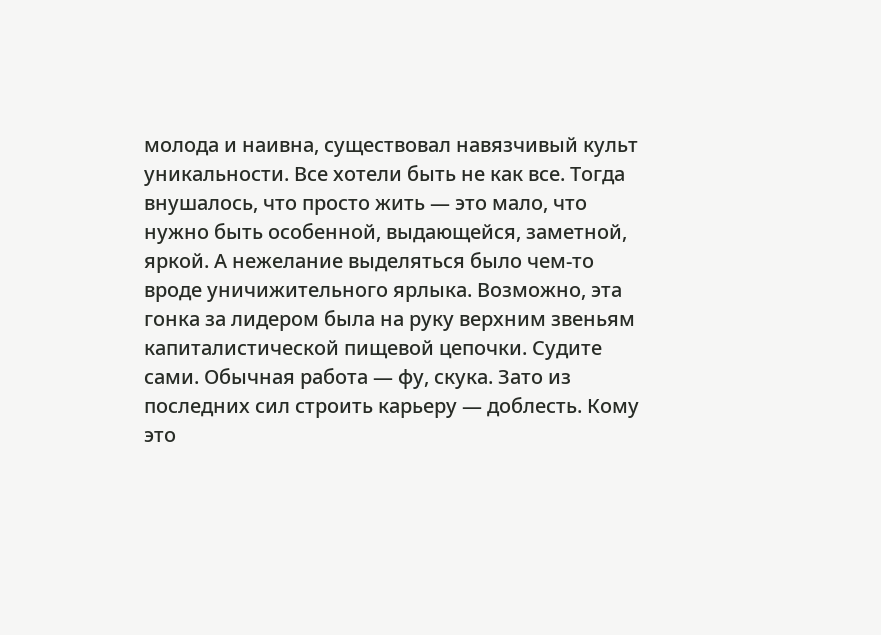молода и наивна, существовал навязчивый культ уникальности. Все хотели быть не как все. Тогда внушалось, что просто жить — это мало, что нужно быть особенной, выдающейся, заметной, яркой. А нежелание выделяться было чем-то вроде уничижительного ярлыка. Возможно, эта гонка за лидером была на руку верхним звеньям капиталистической пищевой цепочки. Судите сами. Обычная работа — фу, скука. Зато из последних сил строить карьеру — доблесть. Кому это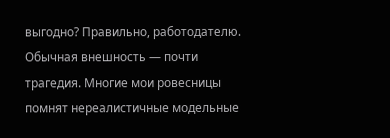выгодно? Правильно, работодателю. Обычная внешность — почти трагедия. Многие мои ровесницы помнят нереалистичные модельные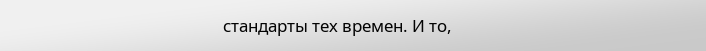стандарты тех времен. И то,